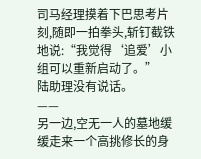司马经理摸着下巴思考片刻,随即一拍拳头,斩钉截铁地说:“我觉得‘追爱’小组可以重新启动了。”
陆助理没有说话。
——
另一边,空无一人的墓地缓缓走来一个高挑修长的身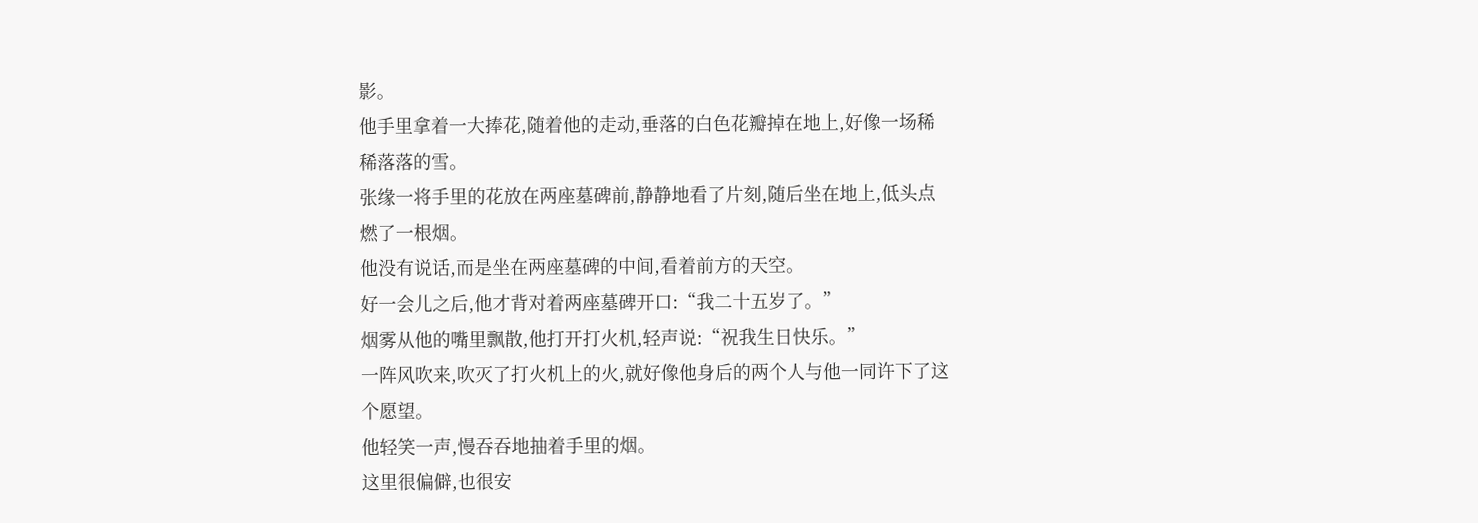影。
他手里拿着一大捧花,随着他的走动,垂落的白色花瓣掉在地上,好像一场稀稀落落的雪。
张缘一将手里的花放在两座墓碑前,静静地看了片刻,随后坐在地上,低头点燃了一根烟。
他没有说话,而是坐在两座墓碑的中间,看着前方的天空。
好一会儿之后,他才背对着两座墓碑开口:“我二十五岁了。”
烟雾从他的嘴里飘散,他打开打火机,轻声说:“祝我生日快乐。”
一阵风吹来,吹灭了打火机上的火,就好像他身后的两个人与他一同许下了这个愿望。
他轻笑一声,慢吞吞地抽着手里的烟。
这里很偏僻,也很安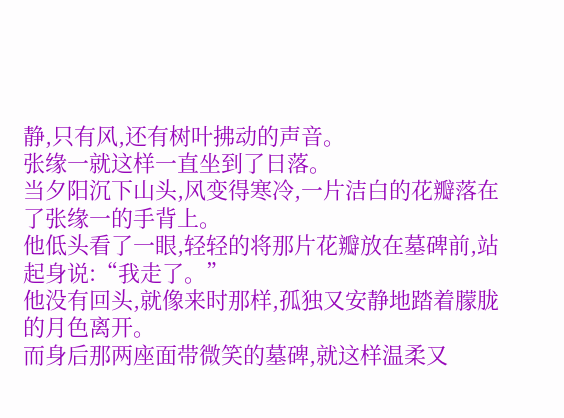静,只有风,还有树叶拂动的声音。
张缘一就这样一直坐到了日落。
当夕阳沉下山头,风变得寒冷,一片洁白的花瓣落在了张缘一的手背上。
他低头看了一眼,轻轻的将那片花瓣放在墓碑前,站起身说:“我走了。”
他没有回头,就像来时那样,孤独又安静地踏着朦胧的月色离开。
而身后那两座面带微笑的墓碑,就这样温柔又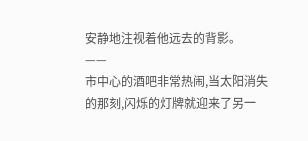安静地注视着他远去的背影。
——
市中心的酒吧非常热闹,当太阳消失的那刻,闪烁的灯牌就迎来了另一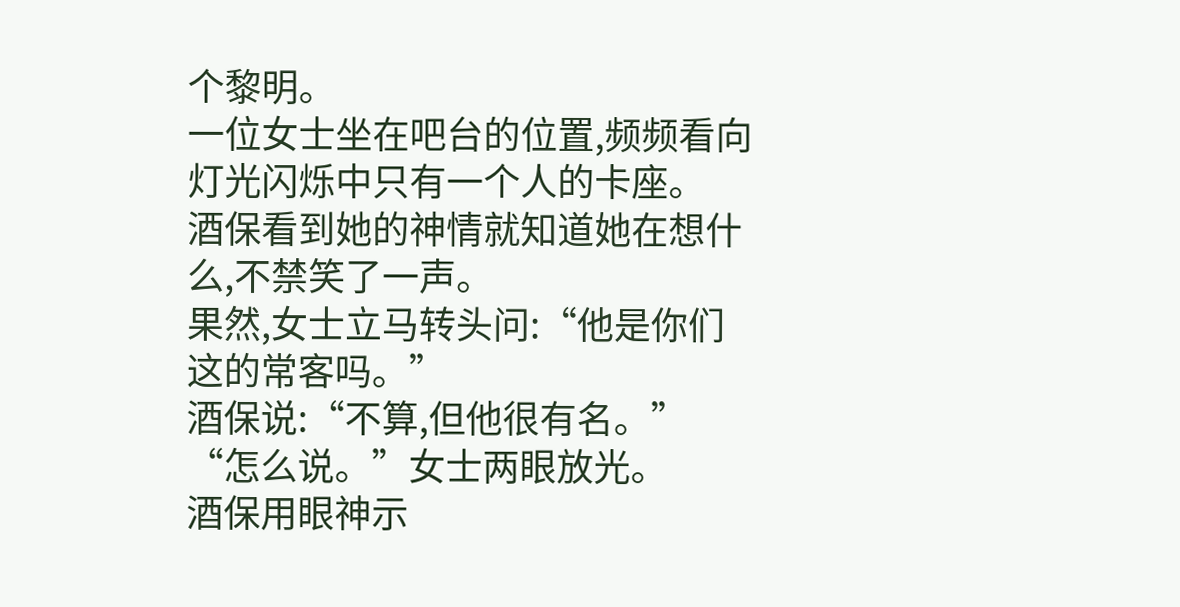个黎明。
一位女士坐在吧台的位置,频频看向灯光闪烁中只有一个人的卡座。
酒保看到她的神情就知道她在想什么,不禁笑了一声。
果然,女士立马转头问:“他是你们这的常客吗。”
酒保说:“不算,但他很有名。”
“怎么说。”女士两眼放光。
酒保用眼神示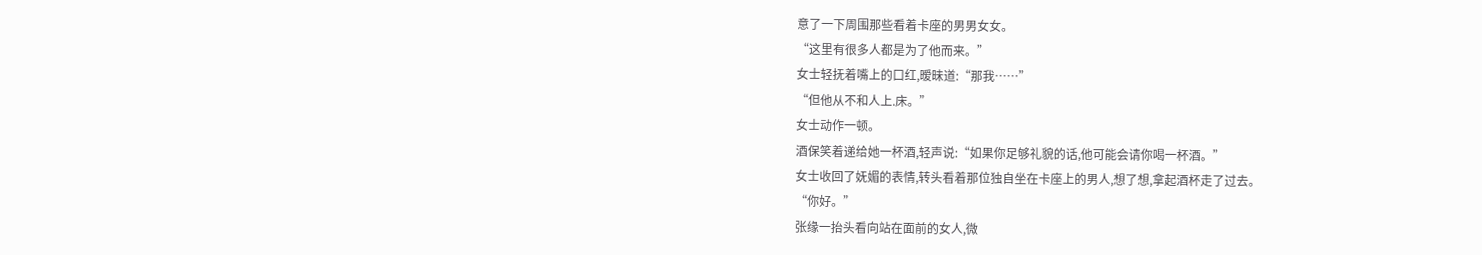意了一下周围那些看着卡座的男男女女。
“这里有很多人都是为了他而来。”
女士轻抚着嘴上的口红,暧昧道:“那我……”
“但他从不和人上.床。”
女士动作一顿。
酒保笑着递给她一杯酒,轻声说:“如果你足够礼貌的话,他可能会请你喝一杯酒。”
女士收回了妩媚的表情,转头看着那位独自坐在卡座上的男人,想了想,拿起酒杯走了过去。
“你好。”
张缘一抬头看向站在面前的女人,微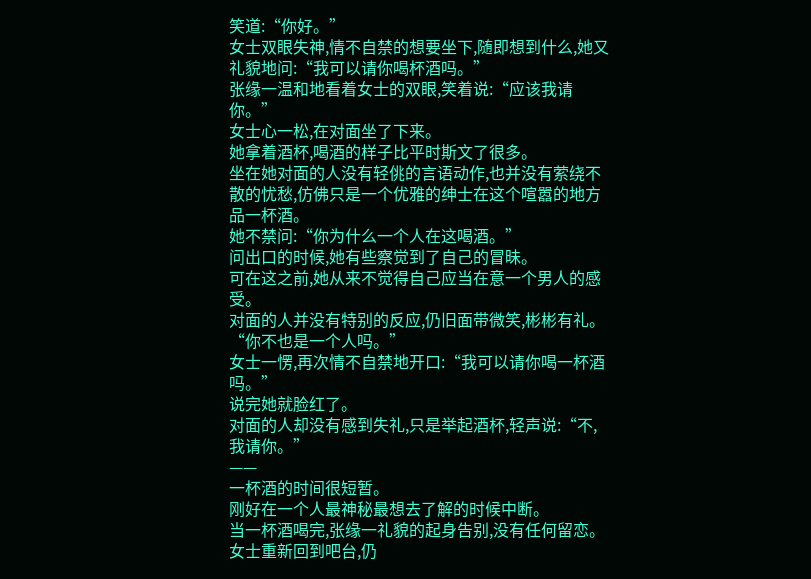笑道:“你好。”
女士双眼失神,情不自禁的想要坐下,随即想到什么,她又礼貌地问:“我可以请你喝杯酒吗。”
张缘一温和地看着女士的双眼,笑着说:“应该我请你。”
女士心一松,在对面坐了下来。
她拿着酒杯,喝酒的样子比平时斯文了很多。
坐在她对面的人没有轻佻的言语动作,也并没有萦绕不散的忧愁,仿佛只是一个优雅的绅士在这个喧嚣的地方品一杯酒。
她不禁问:“你为什么一个人在这喝酒。”
问出口的时候,她有些察觉到了自己的冒昧。
可在这之前,她从来不觉得自己应当在意一个男人的感受。
对面的人并没有特别的反应,仍旧面带微笑,彬彬有礼。
“你不也是一个人吗。”
女士一愣,再次情不自禁地开口:“我可以请你喝一杯酒吗。”
说完她就脸红了。
对面的人却没有感到失礼,只是举起酒杯,轻声说:“不,我请你。”
——
一杯酒的时间很短暂。
刚好在一个人最神秘最想去了解的时候中断。
当一杯酒喝完,张缘一礼貌的起身告别,没有任何留恋。
女士重新回到吧台,仍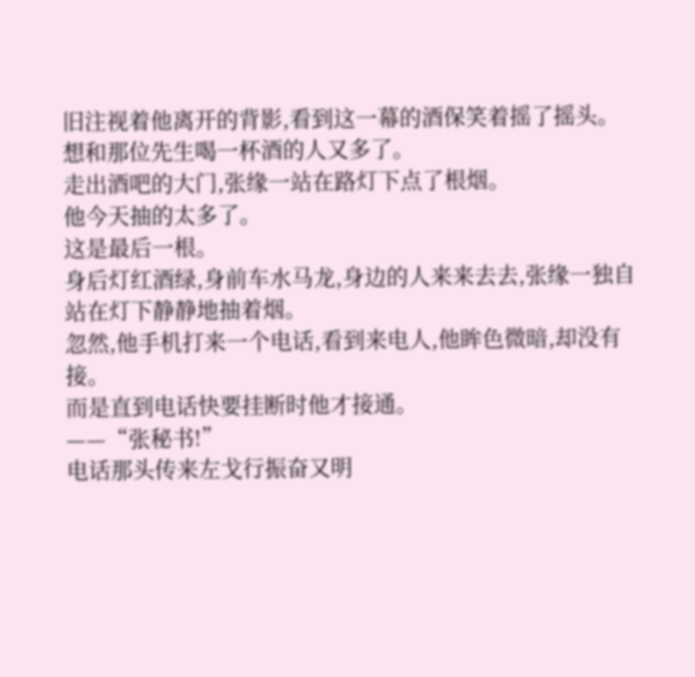旧注视着他离开的背影,看到这一幕的酒保笑着摇了摇头。
想和那位先生喝一杯酒的人又多了。
走出酒吧的大门,张缘一站在路灯下点了根烟。
他今天抽的太多了。
这是最后一根。
身后灯红酒绿,身前车水马龙,身边的人来来去去,张缘一独自站在灯下静静地抽着烟。
忽然,他手机打来一个电话,看到来电人,他眸色微暗,却没有接。
而是直到电话快要挂断时他才接通。
——“张秘书!”
电话那头传来左戈行振奋又明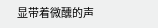显带着微醺的声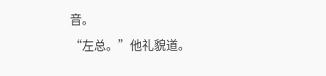音。
“左总。”他礼貌道。